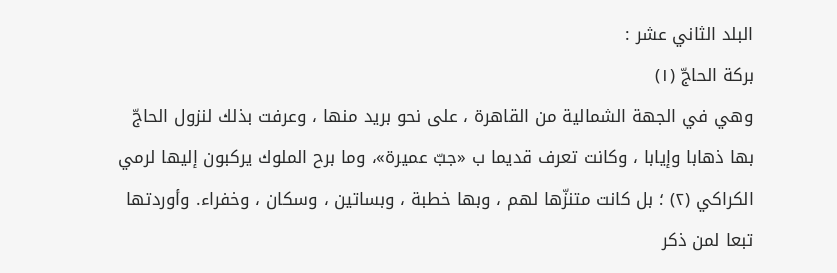البلد الثاني عشر :
بركة الحاجّ (١)
وهي في الجهة الشمالية من القاهرة ، على نحو بريد منها ، وعرفت بذلك لنزول الحاجّ بها ذهابا وإيابا ، وكانت تعرف قديما ب «جبّ عميرة»، وما برح الملوك يركبون إليها لرمي الكراكي (٢) ؛ بل كانت متنزّها لهم ، وبها خطبة ، وبساتين ، وسكان ، وخفراء. وأوردتها تبعا لمن ذكر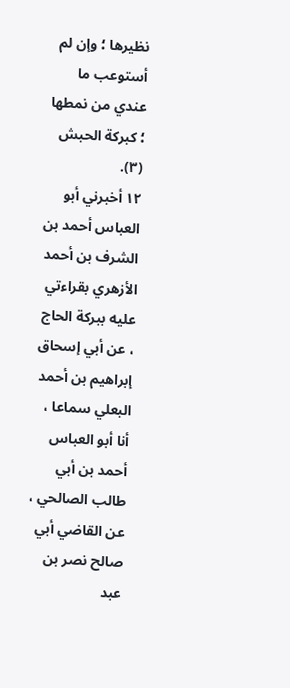نظيرها ؛ وإن لم أستوعب ما عندي من نمطها ؛ كبركة الحبش (٣).
١٢ أخبرني أبو العباس أحمد بن الشرف بن أحمد الأزهري بقراءتي عليه ببركة الحاج ، عن أبي إسحاق إبراهيم بن أحمد البعلي سماعا ، أنا أبو العباس أحمد بن أبي طالب الصالحي ، عن القاضي أبي صالح نصر بن عبد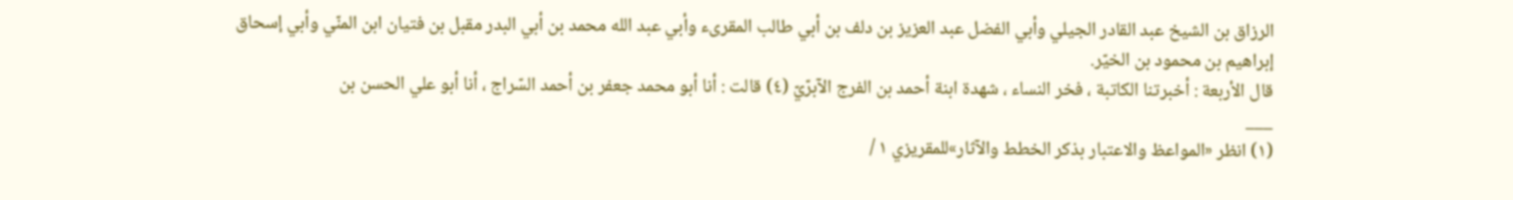الرزاق بن الشيخ عبد القادر الجيلي وأبي الفضل عبد العزيز بن دلف بن أبي طالب المقرىء وأبي عبد الله محمد بن أبي البدر مقبل بن فتيان ابن المنّي وأبي إسحاق إبراهيم بن محمود بن الخيّر.
قال الأربعة : أخبرتنا الكاتبة ، فخر النساء ، شهدة ابنة أحمد بن الفرج الآبرّيّ (٤) قالت : أنا أبو محمد جعفر بن أحمد السّراج ، أنا أبو علي الحسن بن
___
(١) انظر «المواعظ والاعتبار بذكر الخطط والآثار»للمقريزي ١ /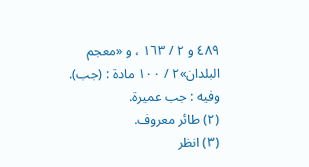٤٨٩ و ٢ / ١٦٣ ، و «معجم البلدان»٢ / ١٠٠ مادة : (جب). وفيه : جب عميرة.
(٢) طائر معروف.
(٣) انظر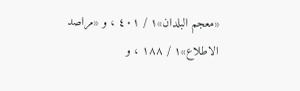«معجم البلدان»١ / ٤٠١ ، و «مراصد الاطلاع»١ / ١٨٨ ، و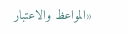«المواعظ والاعتبار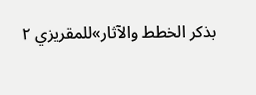بذكر الخطط والآثار»للمقريزي ٢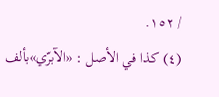/ ١٥٢.
(٤) كذا في الأصل : «الآبرّي»بألف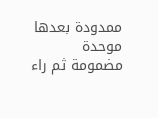ممدودة بعدها موحدة مضمومة ثم راء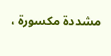مشددة مكسورة ،